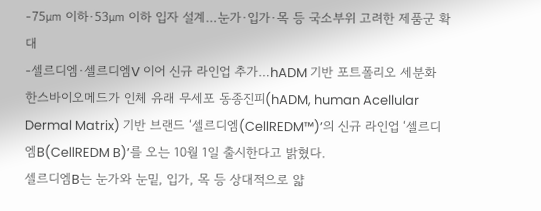-75㎛ 이하·53㎛ 이하 입자 설계…눈가·입가·목 등 국소부위 고려한 제품군 확대
-셀르디엠·셀르디엠V 이어 신규 라인업 추가…hADM 기반 포트폴리오 세분화
한스바이오메드가 인체 유래 무세포 동종진피(hADM, human Acellular Dermal Matrix) 기반 브랜드 ‘셀르디엠(CellREDM™)’의 신규 라인업 ‘셀르디엠B(CellREDM B)’를 오는 10월 1일 출시한다고 밝혔다.
셀르디엠B는 눈가와 눈밑, 입가, 목 등 상대적으로 얇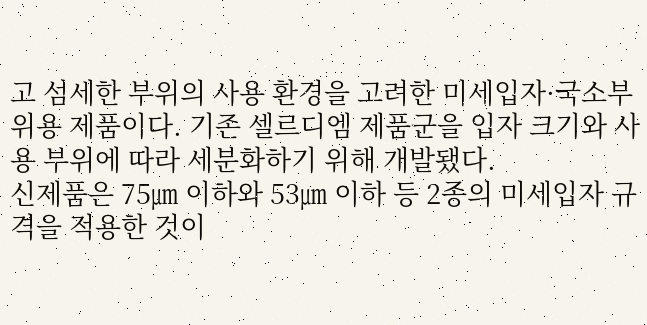고 섬세한 부위의 사용 환경을 고려한 미세입자·국소부위용 제품이다. 기존 셀르디엠 제품군을 입자 크기와 사용 부위에 따라 세분화하기 위해 개발됐다.
신제품은 75㎛ 이하와 53㎛ 이하 등 2종의 미세입자 규격을 적용한 것이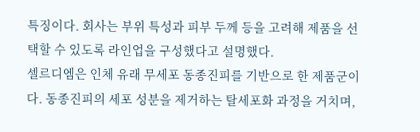특징이다. 회사는 부위 특성과 피부 두께 등을 고려해 제품을 선택할 수 있도록 라인업을 구성했다고 설명했다.
셀르디엠은 인체 유래 무세포 동종진피를 기반으로 한 제품군이다. 동종진피의 세포 성분을 제거하는 탈세포화 과정을 거치며,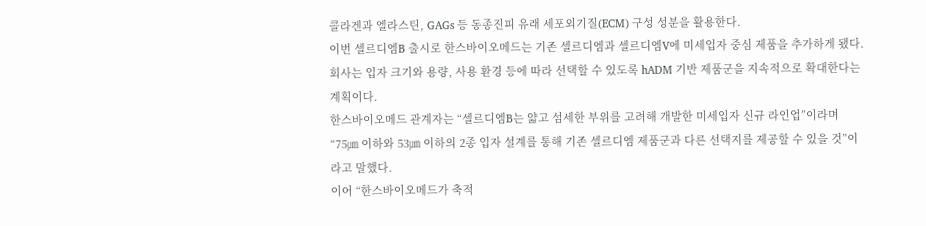콜라겐과 엘라스틴, GAGs 등 동종진피 유래 세포외기질(ECM) 구성 성분을 활용한다.
이번 셀르디엠B 출시로 한스바이오메드는 기존 셀르디엠과 셀르디엠V에 미세입자 중심 제품을 추가하게 됐다. 회사는 입자 크기와 용량, 사용 환경 등에 따라 선택할 수 있도록 hADM 기반 제품군을 지속적으로 확대한다는 계획이다.
한스바이오메드 관계자는 “셀르디엠B는 얇고 섬세한 부위를 고려해 개발한 미세입자 신규 라인업”이라며 “75㎛ 이하와 53㎛ 이하의 2종 입자 설계를 통해 기존 셀르디엠 제품군과 다른 선택지를 제공할 수 있을 것”이라고 말했다.
이어 “한스바이오메드가 축적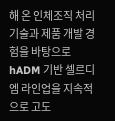해 온 인체조직 처리 기술과 제품 개발 경험을 바탕으로 hADM 기반 셀르디엠 라인업을 지속적으로 고도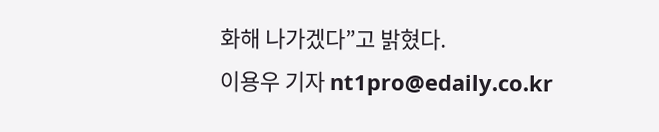화해 나가겠다”고 밝혔다.
이용우 기자 nt1pro@edaily.co.kr